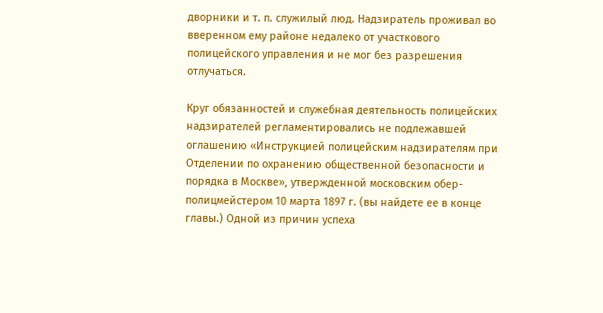дворники и т. п. служилый люд. Надзиратель проживал во вверенном ему районе недалеко от участкового полицейского управления и не мог без разрешения отлучаться.

Круг обязанностей и служебная деятельность полицейских надзирателей регламентировались не подлежавшей оглашению «Инструкцией полицейским надзирателям при Отделении по охранению общественной безопасности и порядка в Москве», утвержденной московским обер-полицмейстером 10 марта 1897 г. (вы найдете ее в конце главы.) Одной из причин успеха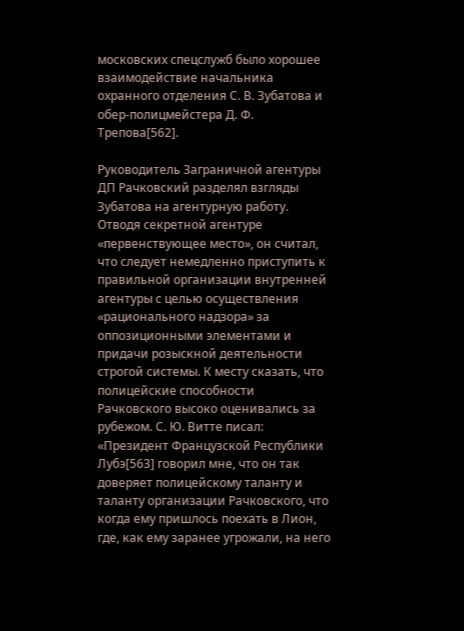московских спецслужб было хорошее взаимодействие начальника охранного отделения С. В. Зубатова и обер-полицмейстера Д. Ф. Трепова[562].

Руководитель Заграничной агентуры ДП Рачковский разделял взгляды Зубатова на агентурную работу. Отводя секретной агентуре «первенствующее место», он считал, что следует немедленно приступить к правильной организации внутренней агентуры с целью осуществления «рационального надзора» за оппозиционными элементами и придачи розыскной деятельности строгой системы. К месту сказать, что полицейские способности Рачковского высоко оценивались за рубежом. С. Ю. Витте писал: «Президент Французской Республики Лубэ[563] говорил мне, что он так доверяет полицейскому таланту и таланту организации Рачковского, что когда ему пришлось поехать в Лион, где, как ему заранее угрожали, на него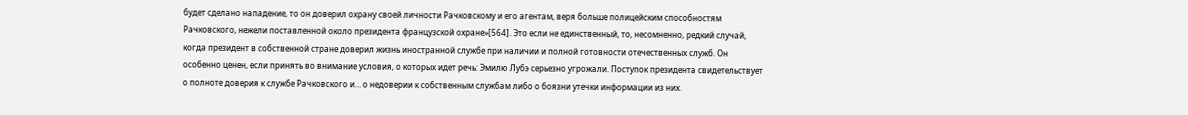будет сделано нападение, то он доверил охрану своей личности Рачковскому и его агентам, веря больше полицейским способностям Рачковского, нежели поставленной около президента французской охране»[564]. Это если не единственный, то, несомненно, редкий случай, когда президент в собственной стране доверил жизнь иностранной службе при наличии и полной готовности отечественных служб. Он особенно ценен, если принять во внимание условия, о которых идет речь: Эмилю Лубэ серьезно угрожали. Поступок президента свидетельствует о полноте доверия к службе Рачковского и… о недоверии к собственным службам либо о боязни утечки информации из них.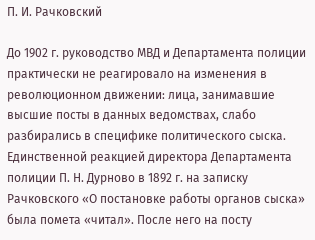П. И. Рачковский

До 1902 г. руководство МВД и Департамента полиции практически не реагировало на изменения в революционном движении: лица, занимавшие высшие посты в данных ведомствах, слабо разбирались в специфике политического сыска. Единственной реакцией директора Департамента полиции П. Н. Дурново в 1892 г. на записку Рачковского «О постановке работы органов сыска» была помета «читал». После него на посту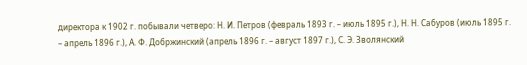директора к 1902 г. побывали четверо: Н. И. Петров (февраль 1893 г. – июль 1895 г.), Н. Н. Сабуров (июль 1895 г. – апрель 1896 г.), А. Ф. Добржинский (апрель 1896 г. – август 1897 г.), С. Э. Зволянский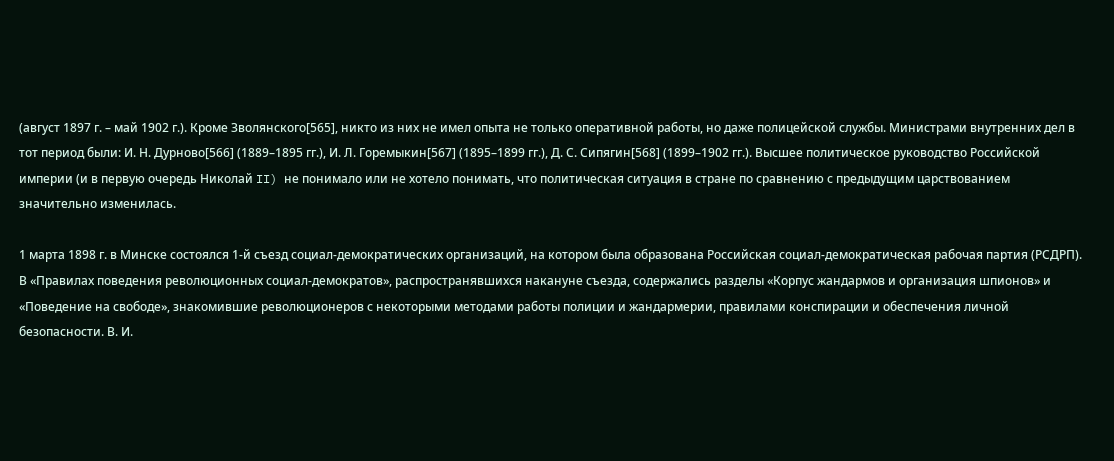(август 1897 г. – май 1902 г.). Кроме Зволянского[565], никто из них не имел опыта не только оперативной работы, но даже полицейской службы. Министрами внутренних дел в тот период были: И. Н. Дурново[566] (1889–1895 гг.), И. Л. Горемыкин[567] (1895–1899 гг.), Д. С. Сипягин[568] (1899–1902 гг.). Высшее политическое руководство Российской империи (и в первую очередь Николай II) не понимало или не хотело понимать, что политическая ситуация в стране по сравнению с предыдущим царствованием значительно изменилась.

1 марта 1898 г. в Минске состоялся 1-й съезд социал-демократических организаций, на котором была образована Российская социал-демократическая рабочая партия (РСДРП). В «Правилах поведения революционных социал-демократов», распространявшихся накануне съезда, содержались разделы «Корпус жандармов и организация шпионов» и «Поведение на свободе», знакомившие революционеров с некоторыми методами работы полиции и жандармерии, правилами конспирации и обеспечения личной безопасности. В. И.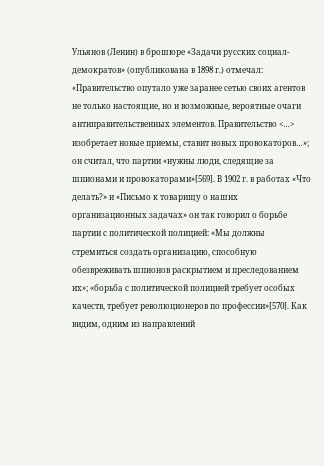Ульянов (Ленин) в брошюре «Задачи русских социал-демократов» (опубликована в 1898 г.) отмечал: «Правительство опутало уже заранее сетью своих агентов не только настоящие, но и возможные, вероятные очаги антиправительственных элементов. Правительство <…> изобретает новые приемы, ставит новых провокаторов…»; он считал, что партии «нужны люди, следящие за шпионами и провокаторами»[569]. В 1902 г. в работах «Что делать?» и «Письмо к товарищу о наших организационных задачах» он так говорил о борьбе партии с политической полицией: «Мы должны стремиться создать организацию, способную обезвреживать шпионов раскрытием и преследованием их»; «борьба с политической полицией требует особых качеств, требует революционеров по профессии»[570]. Как видим, одним из направлений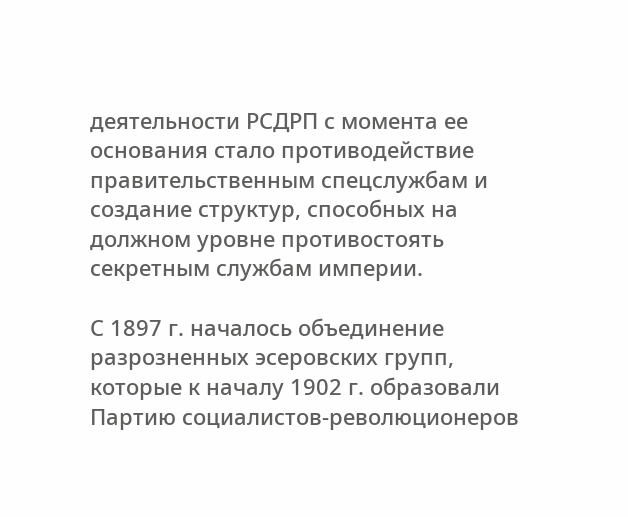деятельности РСДРП с момента ее основания стало противодействие правительственным спецслужбам и создание структур, способных на должном уровне противостоять секретным службам империи.

С 1897 г. началось объединение разрозненных эсеровских групп, которые к началу 1902 г. образовали Партию социалистов-революционеров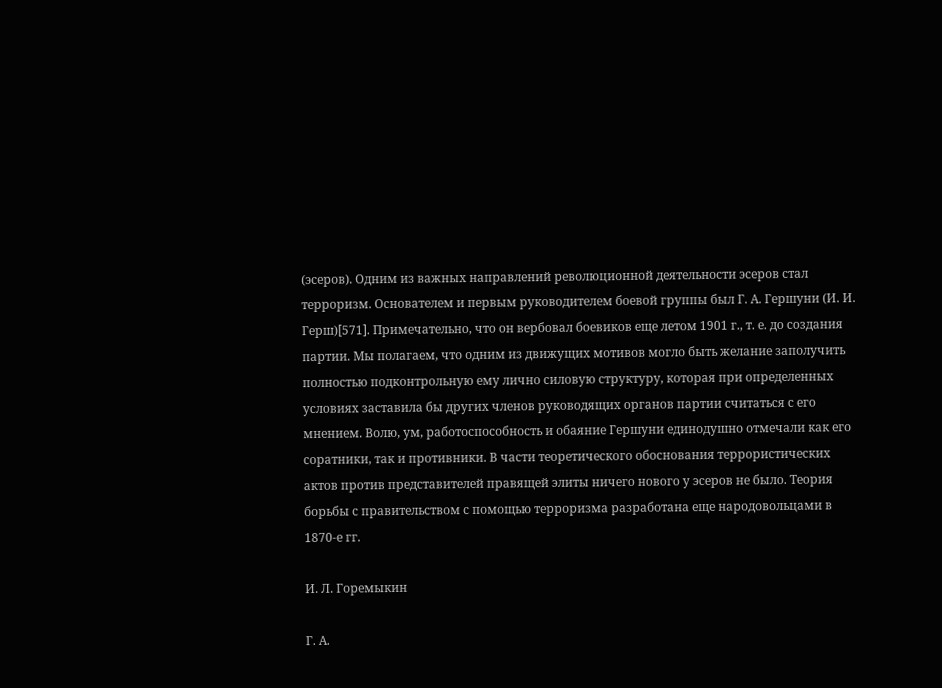(эсеров). Одним из важных направлений революционной деятельности эсеров стал терроризм. Основателем и первым руководителем боевой группы был Г. А. Гершуни (И. И. Герш)[571]. Примечательно, что он вербовал боевиков еще летом 1901 г., т. е. до создания партии. Мы полагаем, что одним из движущих мотивов могло быть желание заполучить полностью подконтрольную ему лично силовую структуру, которая при определенных условиях заставила бы других членов руководящих органов партии считаться с его мнением. Волю, ум, работоспособность и обаяние Гершуни единодушно отмечали как его соратники, так и противники. В части теоретического обоснования террористических актов против представителей правящей элиты ничего нового у эсеров не было. Теория борьбы с правительством с помощью терроризма разработана еще народовольцами в 1870-е гг.

И. Л. Горемыкин

Г. А.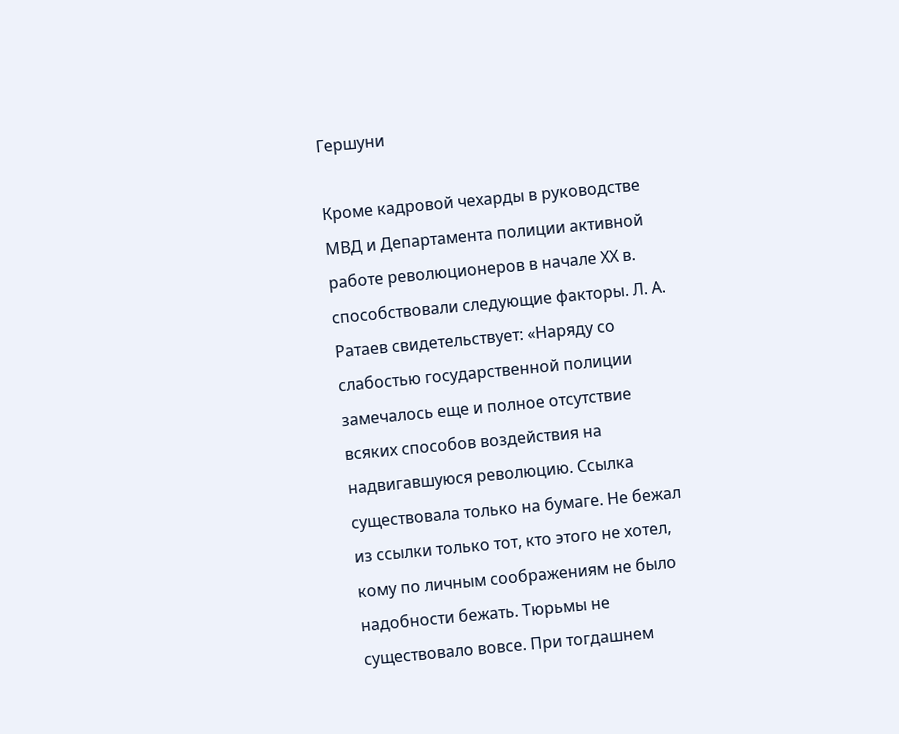Гершуни

Кроме кадровой чехарды в руководстве МВД и Департамента полиции активной работе революционеров в начале XX в. способствовали следующие факторы. Л. А. Ратаев свидетельствует: «Наряду со слабостью государственной полиции замечалось еще и полное отсутствие всяких способов воздействия на надвигавшуюся революцию. Ссылка существовала только на бумаге. Не бежал из ссылки только тот, кто этого не хотел, кому по личным соображениям не было надобности бежать. Тюрьмы не существовало вовсе. При тогдашнем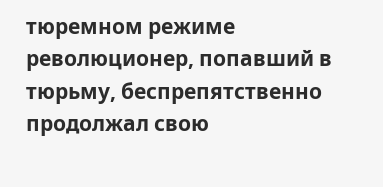тюремном режиме революционер, попавший в тюрьму, беспрепятственно продолжал свою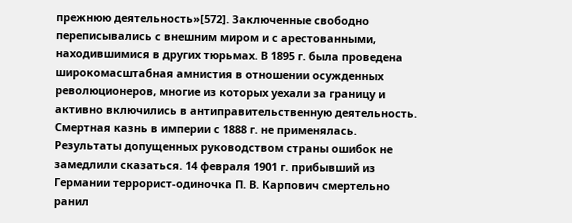прежнюю деятельность»[572]. Заключенные свободно переписывались с внешним миром и с арестованными, находившимися в других тюрьмах. В 1895 г. была проведена широкомасштабная амнистия в отношении осужденных революционеров, многие из которых уехали за границу и активно включились в антиправительственную деятельность. Смертная казнь в империи с 1888 г. не применялась. Результаты допущенных руководством страны ошибок не замедлили сказаться. 14 февраля 1901 г. прибывший из Германии террорист-одиночка П. В. Карпович смертельно ранил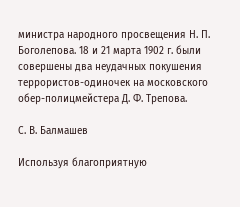министра народного просвещения Н. П. Боголепова. 18 и 21 марта 1902 г. были совершены два неудачных покушения террористов-одиночек на московского обер-полицмейстера Д. Ф. Трепова.

С. В. Балмашев

Используя благоприятную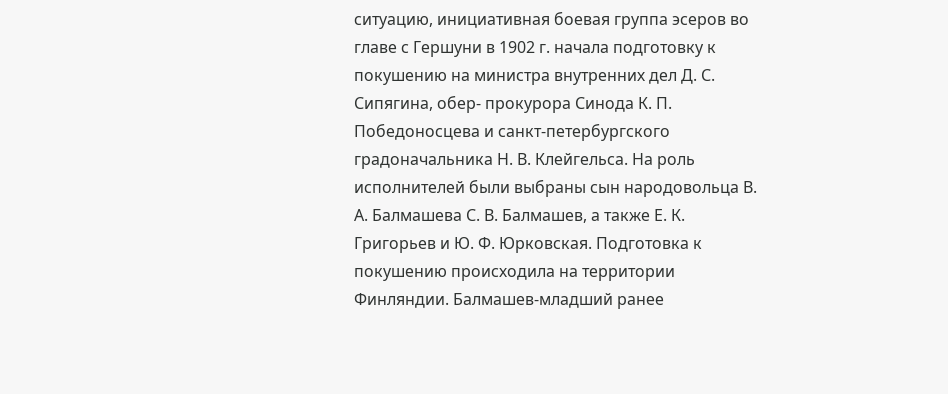ситуацию, инициативная боевая группа эсеров во главе с Гершуни в 1902 г. начала подготовку к покушению на министра внутренних дел Д. С. Сипягина, обер- прокурора Синода К. П. Победоносцева и санкт-петербургского градоначальника Н. В. Клейгельса. На роль исполнителей были выбраны сын народовольца В. А. Балмашева С. В. Балмашев, а также Е. К. Григорьев и Ю. Ф. Юрковская. Подготовка к покушению происходила на территории Финляндии. Балмашев-младший ранее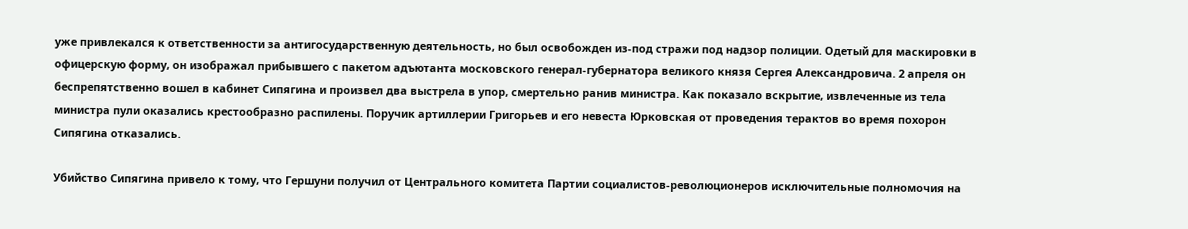уже привлекался к ответственности за антигосударственную деятельность, но был освобожден из-под стражи под надзор полиции. Одетый для маскировки в офицерскую форму, он изображал прибывшего с пакетом адъютанта московского генерал-губернатора великого князя Сергея Александровича. 2 апреля он беспрепятственно вошел в кабинет Сипягина и произвел два выстрела в упор, смертельно ранив министра. Как показало вскрытие, извлеченные из тела министра пули оказались крестообразно распилены. Поручик артиллерии Григорьев и его невеста Юрковская от проведения терактов во время похорон Сипягина отказались.

Убийство Сипягина привело к тому, что Гершуни получил от Центрального комитета Партии социалистов-революционеров исключительные полномочия на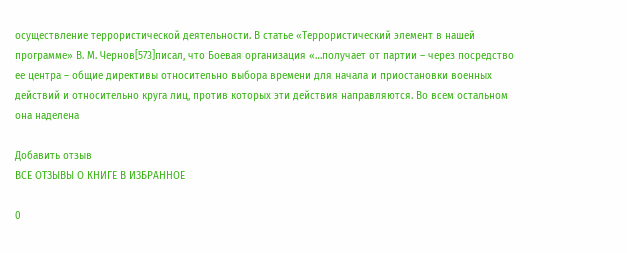осуществление террористической деятельности. В статье «Террористический элемент в нашей программе» В. М. Чернов[573]писал, что Боевая организация «…получает от партии – через посредство ее центра – общие директивы относительно выбора времени для начала и приостановки военных действий и относительно круга лиц, против которых эти действия направляются. Во всем остальном она наделена

Добавить отзыв
ВСЕ ОТЗЫВЫ О КНИГЕ В ИЗБРАННОЕ

0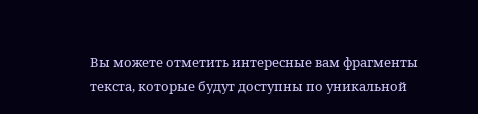Вы можете отметить интересные вам фрагменты текста, которые будут доступны по уникальной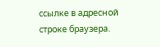ссылке в адресной строке браузера.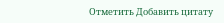Отметить Добавить цитату